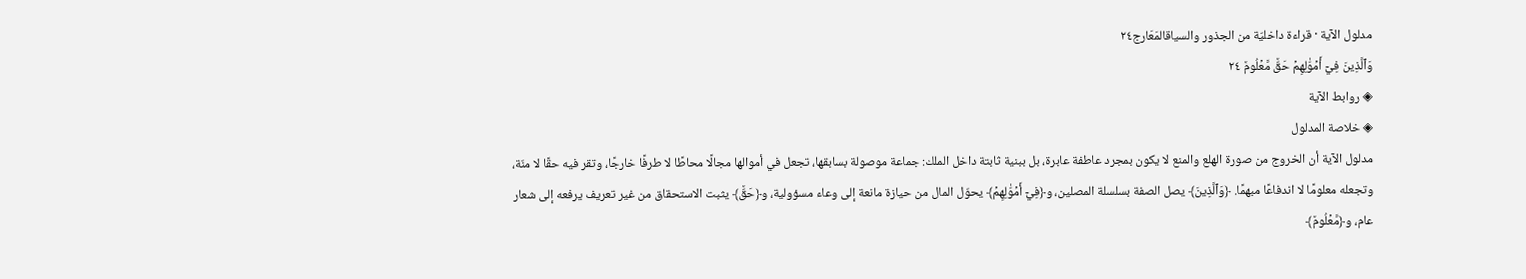مدلول الآية · قراءة داخليّة من الجذور والسياقالمَعَارج٢٤
وَٱلَّذِينَ فِيٓ أَمۡوَٰلِهِمۡ حَقّٞ مَّعۡلُومٞ ٢٤
◈ روابط الآية
◈ خلاصة المدلول
مدلول الآية أن الخروج من صورة الهلع والمنع لا يكون بمجرد عاطفة عابرة، بل ببنية ثابتة داخل الملك: جماعة موصولة بسابقها، تجعل في أموالها مجالًا محاطًا لا طرفًا خارجًا، وتقر فيه حقًا لا منّة، وتجعله معلومًا لا اندفاعًا مبهمًا. ﴿وَٱلَّذِينَ﴾ يصل الصفة بسلسلة المصلين، و﴿فِيٓ أَمۡوَٰلِهِمۡ﴾ يحوّل المال من حيازة مانعة إلى وعاء مسؤولية، و﴿حَقّٞ﴾ يثبت الاستحقاق من غير تعريف يرفعه إلى شعار عام، و﴿مَّعۡلُومٞ﴾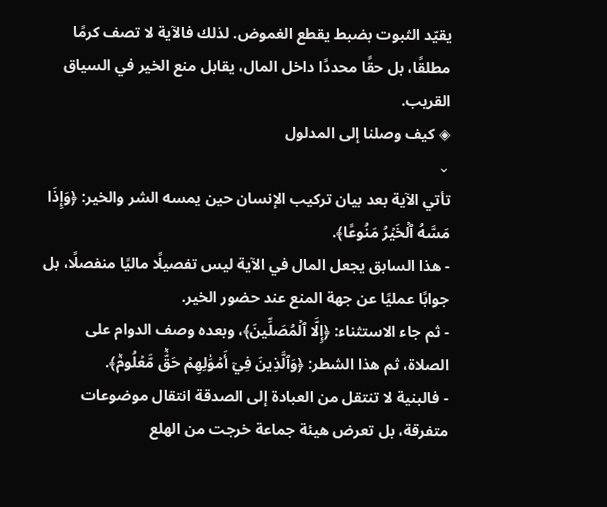يقيّد الثبوت بضبط يقطع الغموض. لذلك فالآية لا تصف كرمًا مطلقًا، بل حقًا محددًا داخل المال، يقابل منع الخير في السياق القريب.
◈ كيف وصلنا إلى المدلول
⌄
تأتي الآية بعد بيان تركيب الإنسان حين يمسه الشر والخير: ﴿وَإِذَا مَسَّهُ ٱلۡخَيۡرُ مَنُوعًا﴾.
- هذا السابق يجعل المال في الآية ليس تفصيلًا ماليًا منفصلًا، بل جوابًا عمليًا عن جهة المنع عند حضور الخير.
- ثم جاء الاستثناء: ﴿إِلَّا ٱلۡمُصَلِّينَ﴾، وبعده وصف الدوام على الصلاة، ثم هذا الشطر: ﴿وَٱلَّذِينَ فِيٓ أَمۡوَٰلِهِمۡ حَقّٞ مَّعۡلُومٞ﴾.
- فالبنية لا تنتقل من العبادة إلى الصدقة انتقال موضوعات متفرقة، بل تعرض هيئة جماعة خرجت من الهلع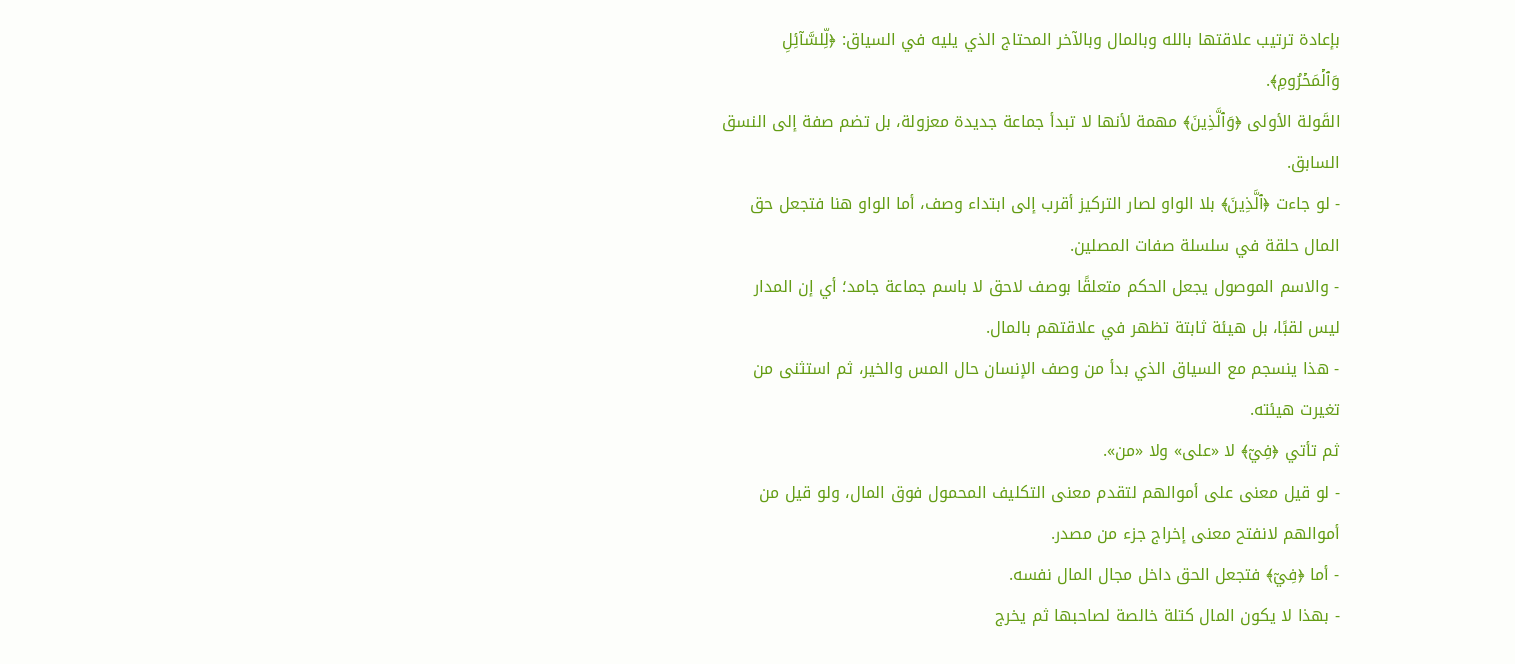بإعادة ترتيب علاقتها بالله وبالمال وبالآخر المحتاج الذي يليه في السياق: ﴿لِّلسَّآئِلِ وَٱلۡمَحۡرُومِ﴾.
القَولة الأولى ﴿وَٱلَّذِينَ﴾ مهمة لأنها لا تبدأ جماعة جديدة معزولة، بل تضم صفة إلى النسق السابق.
- لو جاءت ﴿ٱلَّذِينَ﴾ بلا الواو لصار التركيز أقرب إلى ابتداء وصف، أما الواو هنا فتجعل حق المال حلقة في سلسلة صفات المصلين.
- والاسم الموصول يجعل الحكم متعلقًا بوصف لاحق لا باسم جماعة جامد؛ أي إن المدار ليس لقبًا، بل هيئة ثابتة تظهر في علاقتهم بالمال.
- هذا ينسجم مع السياق الذي بدأ من وصف الإنسان حال المس والخير، ثم استثنى من تغيرت هيئته.
ثم تأتي ﴿فِيٓ﴾ لا «على» ولا «من».
- لو قيل معنى على أموالهم لتقدم معنى التكليف المحمول فوق المال، ولو قيل من أموالهم لانفتح معنى إخراج جزء من مصدر.
- أما ﴿فِيٓ﴾ فتجعل الحق داخل مجال المال نفسه.
- بهذا لا يكون المال كتلة خالصة لصاحبها ثم يخرج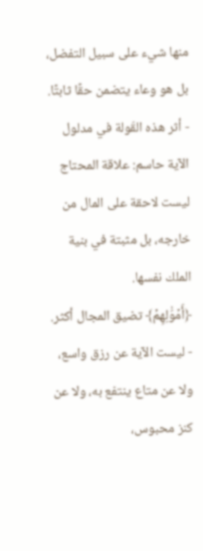منها شيء على سبيل التفضل، بل هو وعاء يتضمن حقًا ثابتًا.
- أثر هذه القَولة في مدلول الآية حاسم: علاقة المحتاج ليست لاحقة على المال من خارجه، بل مثبتة في بنية الملك نفسها.
﴿أَمۡوَٰلِهِمۡ﴾ تضيق المجال أكثر.
- ليست الآية عن رزق واسع، ولا عن متاع ينتفع به، ولا عن كنز محبوس،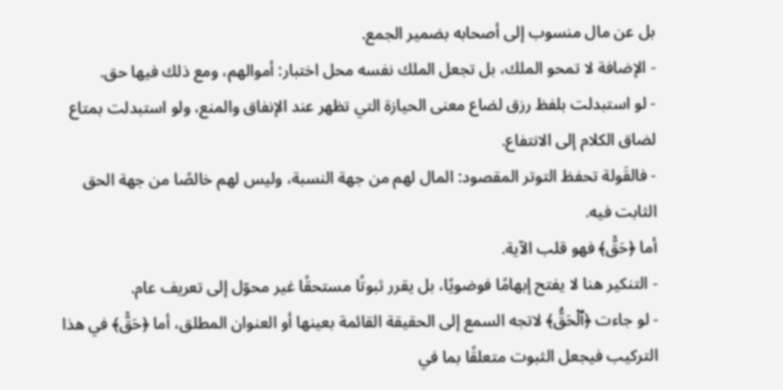بل عن مال منسوب إلى أصحابه بضمير الجمع.
- الإضافة لا تمحو الملك، بل تجعل الملك نفسه محل اختبار: أموالهم، ومع ذلك فيها حق.
- لو استبدلت بلفظ رزق لضاع معنى الحيازة التي تظهر عند الإنفاق والمنع، ولو استبدلت بمتاع لضاق الكلام إلى الانتفاع.
- فالقَولة تحفظ التوتر المقصود: المال لهم من جهة النسبة، وليس لهم خالصًا من جهة الحق الثابت فيه.
أما ﴿حَقّٞ﴾ فهو قلب الآية.
- التنكير هنا لا يفتح إبهامًا فوضويًا، بل يقرر ثبوتًا مستحقًا غير محوّل إلى تعريف عام.
- لو جاءت ﴿ٱلۡحَقُّ﴾ لاتجه السمع إلى الحقيقة القائمة بعينها أو العنوان المطلق، أما ﴿حَقّٞ﴾ في هذا التركيب فيجعل الثبوت متعلقًا بما في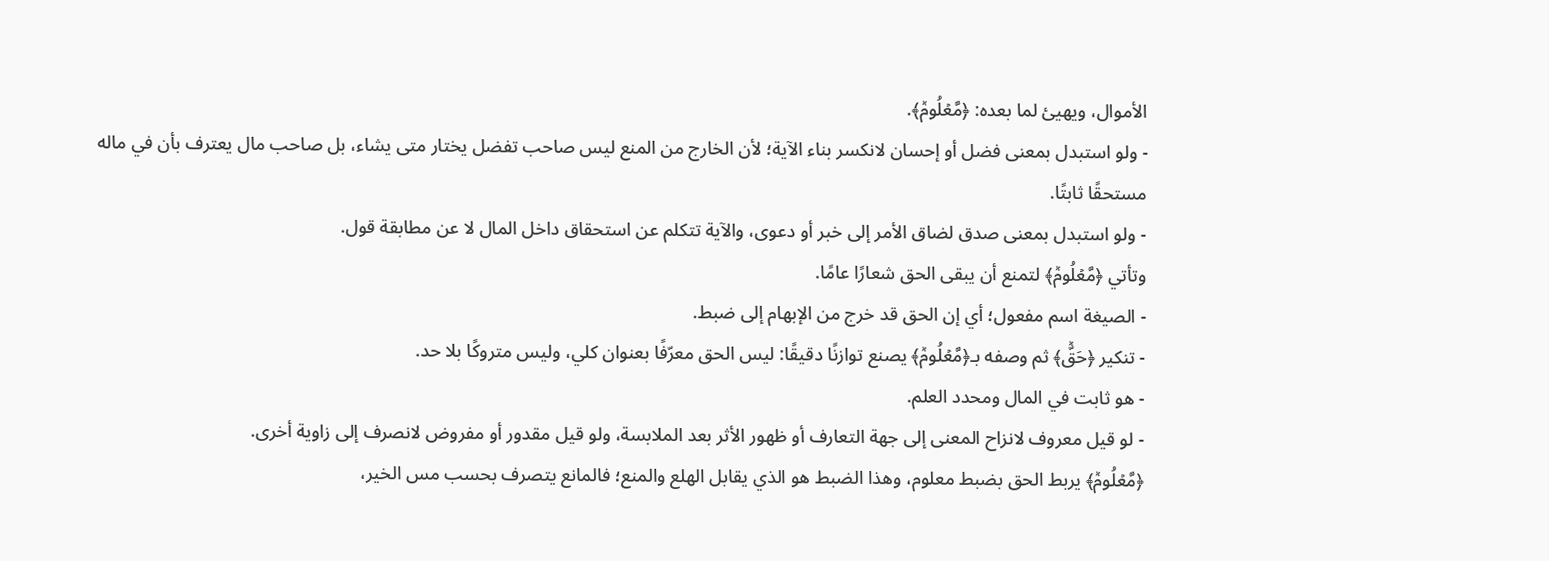الأموال، ويهيئ لما بعده: ﴿مَّعۡلُومٞ﴾.
- ولو استبدل بمعنى فضل أو إحسان لانكسر بناء الآية؛ لأن الخارج من المنع ليس صاحب تفضل يختار متى يشاء، بل صاحب مال يعترف بأن في ماله مستحقًا ثابتًا.
- ولو استبدل بمعنى صدق لضاق الأمر إلى خبر أو دعوى، والآية تتكلم عن استحقاق داخل المال لا عن مطابقة قول.
وتأتي ﴿مَّعۡلُومٞ﴾ لتمنع أن يبقى الحق شعارًا عامًا.
- الصيغة اسم مفعول؛ أي إن الحق قد خرج من الإبهام إلى ضبط.
- تنكير ﴿حَقّٞ﴾ ثم وصفه بـ﴿مَّعۡلُومٞ﴾ يصنع توازنًا دقيقًا: ليس الحق معرّفًا بعنوان كلي، وليس متروكًا بلا حد.
- هو ثابت في المال ومحدد العلم.
- لو قيل معروف لانزاح المعنى إلى جهة التعارف أو ظهور الأثر بعد الملابسة، ولو قيل مقدور أو مفروض لانصرف إلى زاوية أخرى.
﴿مَّعۡلُومٞ﴾ يربط الحق بضبط معلوم، وهذا الضبط هو الذي يقابل الهلع والمنع؛ فالمانع يتصرف بحسب مس الخير،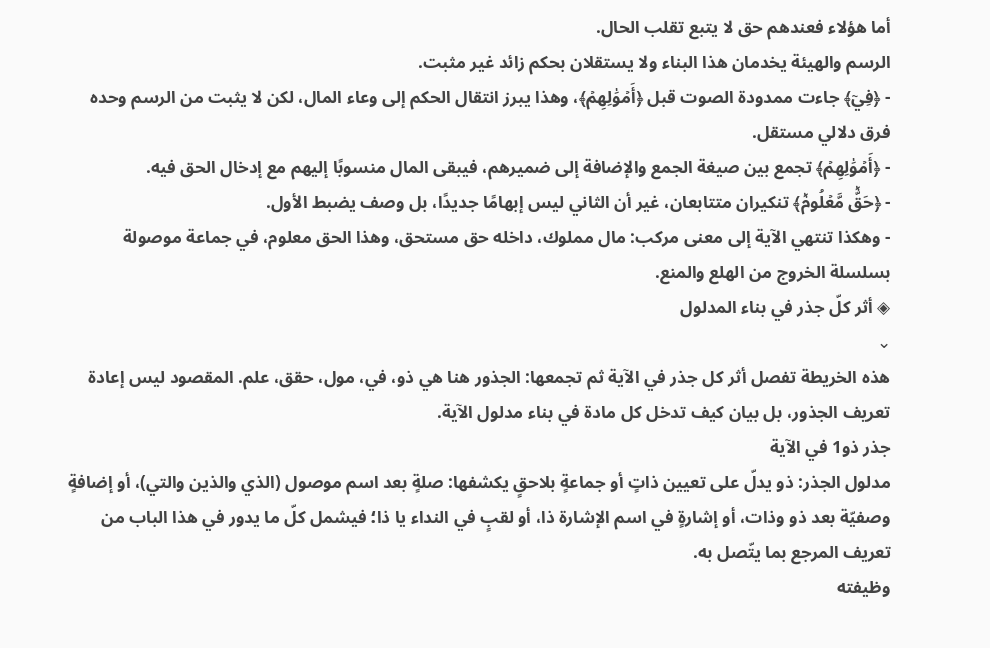أما هؤلاء فعندهم حق لا يتبع تقلب الحال.
الرسم والهيئة يخدمان هذا البناء ولا يستقلان بحكم زائد غير مثبت.
- ﴿فِيٓ﴾ جاءت ممدودة الصوت قبل ﴿أَمۡوَٰلِهِمۡ﴾، وهذا يبرز انتقال الحكم إلى وعاء المال، لكن لا يثبت من الرسم وحده فرق دلالي مستقل.
- ﴿أَمۡوَٰلِهِمۡ﴾ تجمع بين صيغة الجمع والإضافة إلى ضميرهم، فيبقى المال منسوبًا إليهم مع إدخال الحق فيه.
- ﴿حَقّٞ مَّعۡلُومٞ﴾ تنكيران متتابعان، غير أن الثاني ليس إبهامًا جديدًا، بل وصف يضبط الأول.
- وهكذا تنتهي الآية إلى معنى مركب: مال مملوك، داخله حق مستحق، وهذا الحق معلوم، في جماعة موصولة بسلسلة الخروج من الهلع والمنع.
◈ أثر كلّ جذر في بناء المدلول
⌄
هذه الخريطة تفصل أثر كل جذر في الآية ثم تجمعها: الجذور هنا هي ذو، في، مول، حقق، علم. المقصود ليس إعادة تعريف الجذور، بل بيان كيف تدخل كل مادة في بناء مدلول الآية.
جذر ذو1 في الآية
مدلول الجذر: ذو يدلّ على تعيين ذاتٍ أو جماعةٍ بلاحقٍ يكشفها: صلةٍ بعد اسم موصول (الذي والذين والتي)، أو إضافةٍ وصفيّة بعد ذو وذات، أو إشارةٍ في اسم الإشارة ذا، أو لقبٍ في النداء يا ذا؛ فيشمل كلّ ما يدور في هذا الباب من تعريف المرجع بما يتّصل به.
وظيفته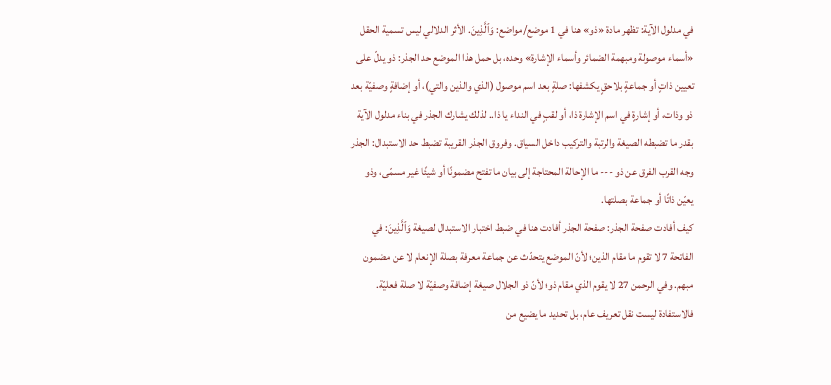في مدلول الآية: تظهر مادة «ذو» هنا في 1 موضع/مواضع: وَٱلَّذِينَ. الأثر الدلالي ليس تسمية الحقل «أسماء موصولة ومبهمة الضمائر وأسماء الإشارة» وحده، بل حمل هذا الموضع حد الجذر: ذو يدلّ على تعيين ذاتٍ أو جماعةٍ بلاحقٍ يكشفها: صلةٍ بعد اسم موصول (الذي والذين والتي)، أو إضافةٍ وصفيّة بعد ذو وذات، أو إشارةٍ في اسم الإشارة ذا، أو لقبٍ في النداء يا ذا.. لذلك يشارك الجذر في بناء مدلول الآية بقدر ما تضبطه الصيغة والرتبة والتركيب داخل السياق. وفروق الجذر القريبة تضبط حد الاستبدال: الجذر وجه القرب الفرق عن ذو --- ما الإحالة المحتاجة إلى بيان ما تفتح مضمونًا أو شيئًا غير مسمّى، وذو يعيّن ذاتًا أو جماعة بصلتها.
كيف أفادت صفحة الجذر: صفحة الجذر أفادت هنا في ضبط اختبار الاستبدال لصيغة وَٱلَّذِينَ: في الفاتحة 7 لا تقوم ما مقام الذين؛ لأنّ الموضع يتحدّث عن جماعة معرفة بصلة الإنعام لا عن مضمون مبهم. وفي الرحمن 27 لا يقوم الذي مقام ذو؛ لأنّ ذو الجلال صيغة إضافة وصفيّة لا صلة فعليّة. فالاستفادة ليست نقل تعريف عام، بل تحديد ما يضيع من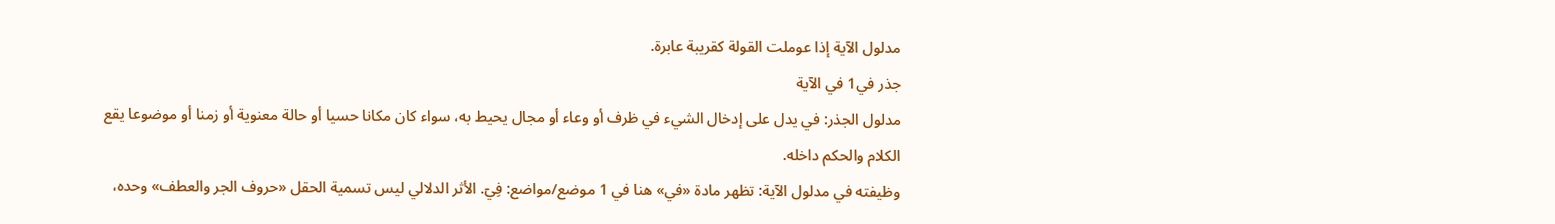مدلول الآية إذا عوملت القولة كقريبة عابرة.
جذر في1 في الآية
مدلول الجذر: في يدل على إدخال الشيء في ظرف أو وعاء أو مجال يحيط به، سواء كان مكانا حسيا أو حالة معنوية أو زمنا أو موضوعا يقع الكلام والحكم داخله.
وظيفته في مدلول الآية: تظهر مادة «في» هنا في 1 موضع/مواضع: فِيٓ. الأثر الدلالي ليس تسمية الحقل «حروف الجر والعطف» وحده،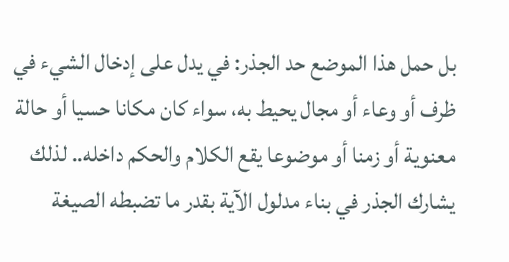بل حمل هذا الموضع حد الجذر: في يدل على إدخال الشيء في ظرف أو وعاء أو مجال يحيط به، سواء كان مكانا حسيا أو حالة معنوية أو زمنا أو موضوعا يقع الكلام والحكم داخله.. لذلك يشارك الجذر في بناء مدلول الآية بقدر ما تضبطه الصيغة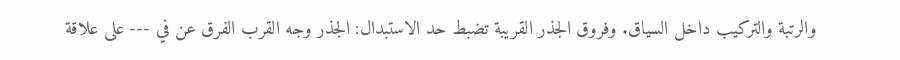والرتبة والتركيب داخل السياق. وفروق الجذر القريبة تضبط حد الاستبدال: الجذر وجه القرب الفرق عن في --- على علاقة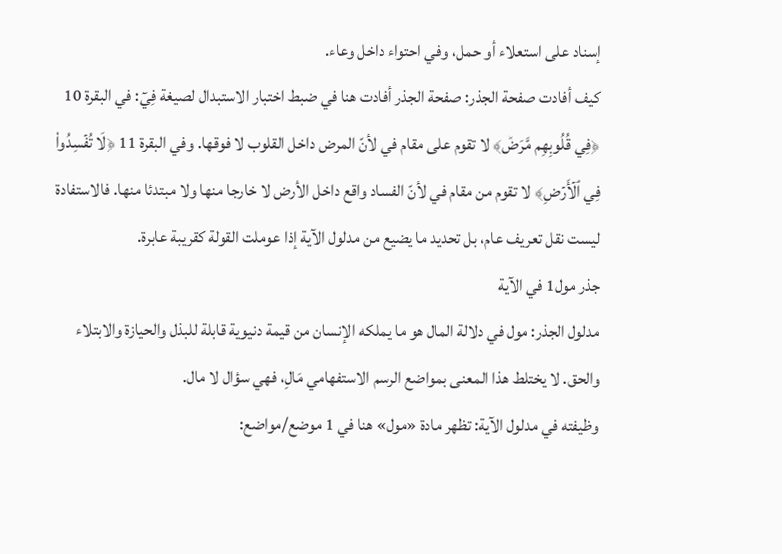إسناد على استعلاء أو حمل، وفي احتواء داخل وعاء.
كيف أفادت صفحة الجذر: صفحة الجذر أفادت هنا في ضبط اختبار الاستبدال لصيغة فِيٓ: في البقرة 10 ﴿فِي قُلُوبِهِم مَّرَضٞ﴾ لا تقوم على مقام في لأنّ المرض داخل القلوب لا فوقها. وفي البقرة 11 ﴿لَا تُفۡسِدُواْ فِي ٱلۡأَرۡضِ﴾ لا تقوم من مقام في لأنّ الفساد واقع داخل الأرض لا خارجا منها ولا مبتدئا منها. فالاستفادة ليست نقل تعريف عام، بل تحديد ما يضيع من مدلول الآية إذا عوملت القولة كقريبة عابرة.
جذر مول1 في الآية
مدلول الجذر: مول في دلالة المال هو ما يملكه الإنسان من قيمة دنيوية قابلة للبذل والحيازة والابتلاء والحق. لا يختلط هذا المعنى بمواضع الرسم الاستفهامي مَالِ، فهي سؤال لا مال.
وظيفته في مدلول الآية: تظهر مادة «مول» هنا في 1 موضع/مواضع: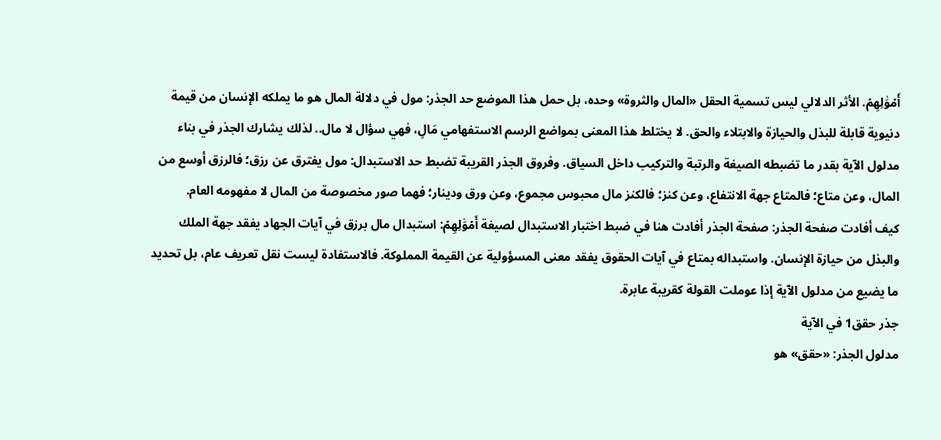أَمۡوَٰلِهِمۡ. الأثر الدلالي ليس تسمية الحقل «المال والثروة» وحده، بل حمل هذا الموضع حد الجذر: مول في دلالة المال هو ما يملكه الإنسان من قيمة دنيوية قابلة للبذل والحيازة والابتلاء والحق. لا يختلط هذا المعنى بمواضع الرسم الاستفهامي مَالِ، فهي سؤال لا مال.. لذلك يشارك الجذر في بناء مدلول الآية بقدر ما تضبطه الصيغة والرتبة والتركيب داخل السياق. وفروق الجذر القريبة تضبط حد الاستبدال: مول يفترق عن رزق؛ فالرزق أوسع من المال، وعن متاع؛ فالمتاع جهة الانتفاع، وعن كنز؛ فالكنز مال محبوس مجموع، وعن ورق ودينار؛ فهما صور مخصوصة من المال لا مفهومه العام.
كيف أفادت صفحة الجذر: صفحة الجذر أفادت هنا في ضبط اختبار الاستبدال لصيغة أَمۡوَٰلِهِمۡ: استبدال مال برزق في آيات الجهاد يفقد جهة الملك والبذل من حيازة الإنسان. واستبداله بمتاع في آيات الحقوق يفقد معنى المسؤولية عن القيمة المملوكة. فالاستفادة ليست نقل تعريف عام، بل تحديد ما يضيع من مدلول الآية إذا عوملت القولة كقريبة عابرة.
جذر حقق1 في الآية
مدلول الجذر: «حقق» هو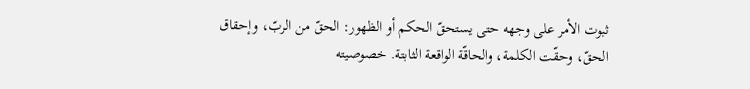ثبوت الأمر على وجهه حتى يستحقّ الحكم أو الظهور: الحقّ من الربّ، وإحقاق الحقّ، وحقّت الكلمة، والحاقّة الواقعة الثابتة. خصوصيته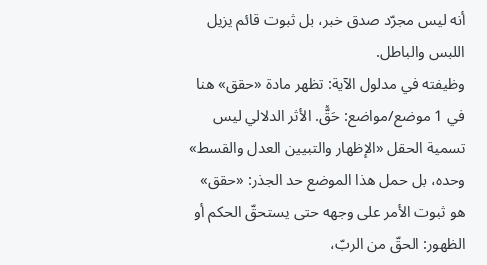أنه ليس مجرّد صدق خبر، بل ثبوت قائم يزيل اللبس والباطل.
وظيفته في مدلول الآية: تظهر مادة «حقق» هنا في 1 موضع/مواضع: حَقّٞ. الأثر الدلالي ليس تسمية الحقل «الإظهار والتبيين العدل والقسط» وحده، بل حمل هذا الموضع حد الجذر: «حقق» هو ثبوت الأمر على وجهه حتى يستحقّ الحكم أو الظهور: الحقّ من الربّ،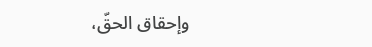وإحقاق الحقّ،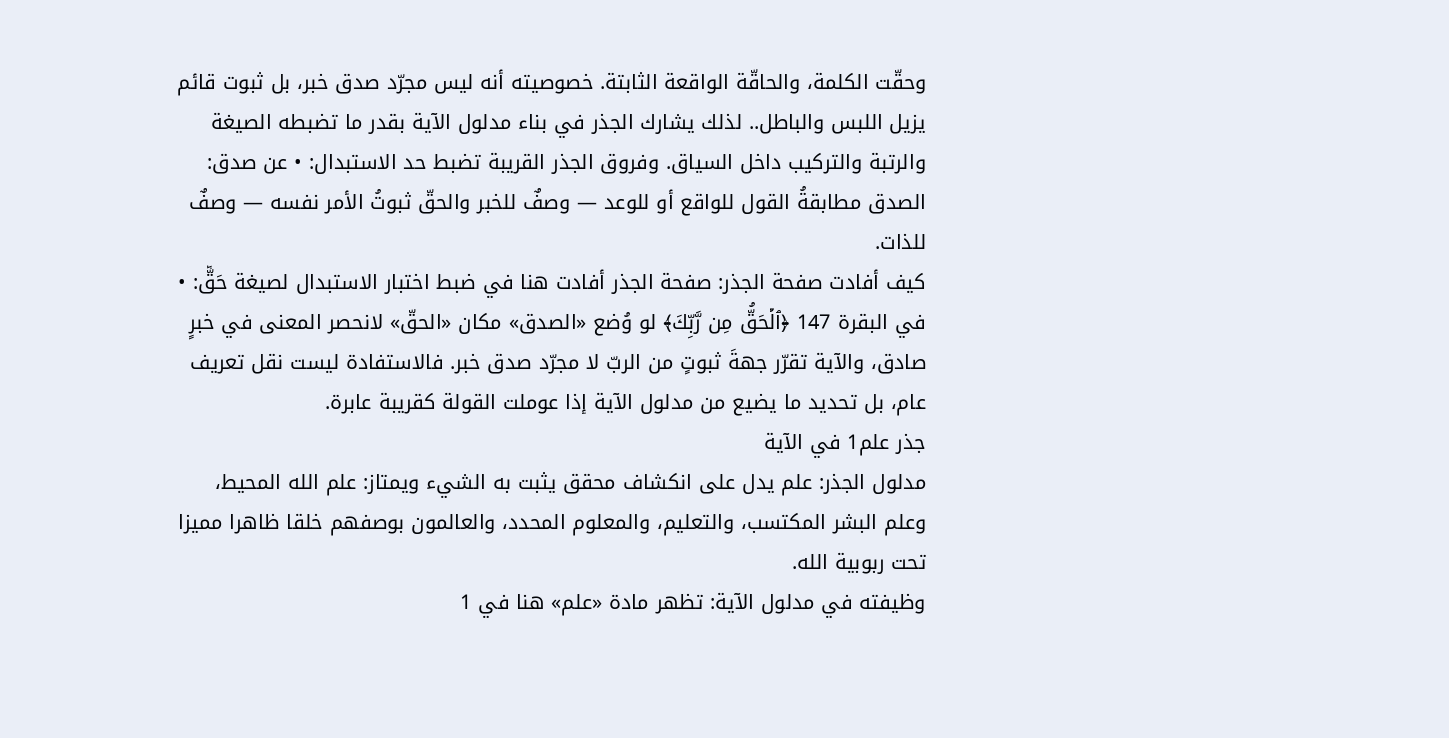وحقّت الكلمة، والحاقّة الواقعة الثابتة. خصوصيته أنه ليس مجرّد صدق خبر، بل ثبوت قائم يزيل اللبس والباطل.. لذلك يشارك الجذر في بناء مدلول الآية بقدر ما تضبطه الصيغة والرتبة والتركيب داخل السياق. وفروق الجذر القريبة تضبط حد الاستبدال: • عن صدق: الصدق مطابقةُ القول للواقع أو للوعد — وصفٌ للخبر والحقّ ثبوتُ الأمر نفسه — وصفٌ للذات.
كيف أفادت صفحة الجذر: صفحة الجذر أفادت هنا في ضبط اختبار الاستبدال لصيغة حَقّٞ: • في البقرة 147 ﴿ٱلۡحَقُّ مِن رَّبِّكَ﴾ لو وُضع «الصدق» مكان «الحقّ» لانحصر المعنى في خبرٍ صادق، والآية تقرّر جهةَ ثبوتٍ من الربّ لا مجرّد صدق خبر. فالاستفادة ليست نقل تعريف عام، بل تحديد ما يضيع من مدلول الآية إذا عوملت القولة كقريبة عابرة.
جذر علم1 في الآية
مدلول الجذر: علم يدل على انكشاف محقق يثبت به الشيء ويمتاز: علم الله المحيط، وعلم البشر المكتسب، والتعليم، والمعلوم المحدد، والعالمون بوصفهم خلقا ظاهرا مميزا تحت ربوبية الله.
وظيفته في مدلول الآية: تظهر مادة «علم» هنا في 1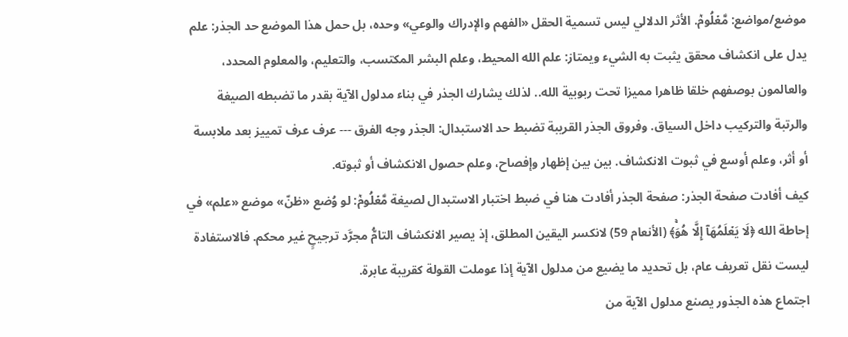موضع/مواضع: مَّعۡلُومٞ. الأثر الدلالي ليس تسمية الحقل «الفهم والإدراك والوعي» وحده، بل حمل هذا الموضع حد الجذر: علم يدل على انكشاف محقق يثبت به الشيء ويمتاز: علم الله المحيط، وعلم البشر المكتسب، والتعليم، والمعلوم المحدد، والعالمون بوصفهم خلقا ظاهرا مميزا تحت ربوبية الله.. لذلك يشارك الجذر في بناء مدلول الآية بقدر ما تضبطه الصيغة والرتبة والتركيب داخل السياق. وفروق الجذر القريبة تضبط حد الاستبدال: الجذر وجه الفرق --- عرف عرف تمييز بعد ملابسة أو أثر، وعلم أوسع في ثبوت الانكشاف. بين بين إظهار وإفصاح، وعلم حصول الانكشاف أو ثبوته.
كيف أفادت صفحة الجذر: صفحة الجذر أفادت هنا في ضبط اختبار الاستبدال لصيغة مَّعۡلُومٞ: لو وُضع «ظنّ» موضع «علم» في إحاطة الله ﴿لَا يَعۡلَمُهَآ إِلَّا هُوَۚ﴾ (الأنعام 59) لانكسر اليقين المطلق، إذ يصير الانكشاف التامُّ مجرَّد ترجيحٍ غير محكم. فالاستفادة ليست نقل تعريف عام، بل تحديد ما يضيع من مدلول الآية إذا عوملت القولة كقريبة عابرة.
اجتماع هذه الجذور يصنع مدلول الآية من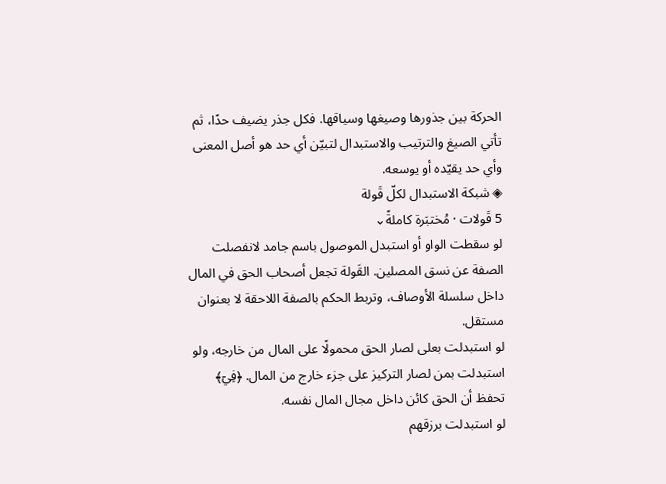الحركة بين جذورها وصيغها وسياقها. فكل جذر يضيف حدًا، ثم تأتي الصيغ والترتيب والاستبدال لتبيّن أي حد هو أصل المعنى وأي حد يقيّده أو يوسعه.
◈ شبكة الاستبدال لكلّ قَولة
5 قَولات · مُختبَرة كاملةً⌄
لو سقطت الواو أو استبدل الموصول باسم جامد لانفصلت الصفة عن نسق المصلين. القَولة تجعل أصحاب الحق في المال داخل سلسلة الأوصاف، وتربط الحكم بالصفة اللاحقة لا بعنوان مستقل.
لو استبدلت بعلى لصار الحق محمولًا على المال من خارجه، ولو استبدلت بمن لصار التركيز على جزء خارج من المال. ﴿فِيٓ﴾ تحفظ أن الحق كائن داخل مجال المال نفسه.
لو استبدلت برزقهم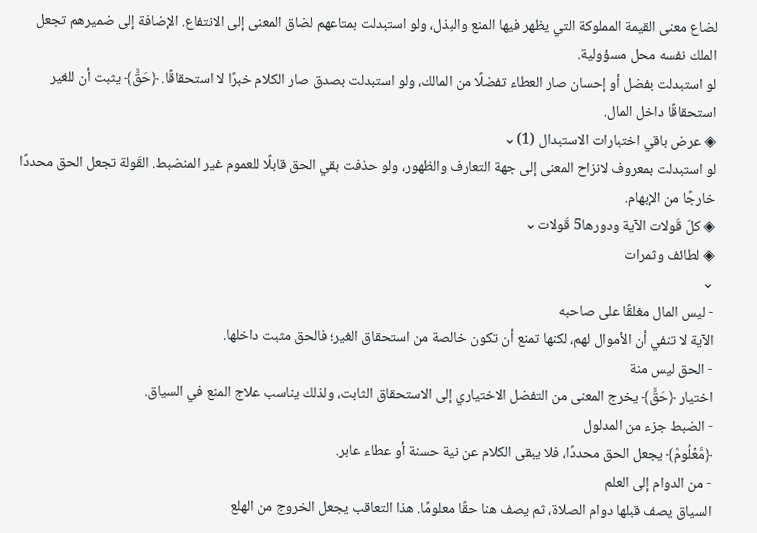لضاع معنى القيمة المملوكة التي يظهر فيها المنع والبذل، ولو استبدلت بمتاعهم لضاق المعنى إلى الانتفاع. الإضافة إلى ضميرهم تجعل الملك نفسه محل مسؤولية.
لو استبدلت بفضل أو إحسان صار العطاء تفضلًا من المالك، ولو استبدلت بصدق صار الكلام خبرًا لا استحقاقًا. ﴿حَقّٞ﴾ يثبت أن للغير استحقاقًا داخل المال.
◈ عرض باقي اختبارات الاستبدال (1)⌄
لو استبدلت بمعروف لانزاح المعنى إلى جهة التعارف والظهور، ولو حذفت بقي الحق قابلًا للعموم غير المنضبط. القَولة تجعل الحق محددًا خارجًا من الإبهام.
◈ كلّ قَولات الآية ودورها5 قَولات⌄
◈ لطائف وثمرات
⌄
- ليس المال مغلقًا على صاحبه
الآية لا تنفي أن الأموال لهم، لكنها تمنع أن تكون خالصة من استحقاق الغير؛ فالحق مثبت داخلها.
- الحق ليس منة
اختيار ﴿حَقّٞ﴾ يخرج المعنى من التفضل الاختياري إلى الاستحقاق الثابت، ولذلك يناسب علاج المنع في السياق.
- الضبط جزء من المدلول
﴿مَّعۡلُومٞ﴾ يجعل الحق محددًا، فلا يبقى الكلام عن نية حسنة أو عطاء عابر.
- من الدوام إلى العلم
السياق يصف قبلها دوام الصلاة، ثم يصف هنا حقًا معلومًا. هذا التعاقب يجعل الخروج من الهلع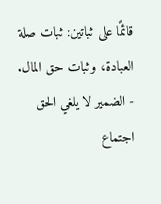قائمًا على ثباتين: ثبات صلة العبادة، وثبات حق المال.
- الضمير لا يلغي الحق
اجتماع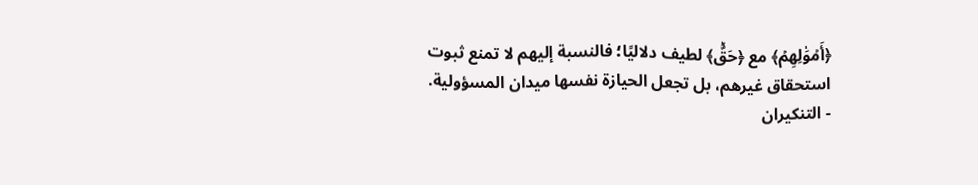﴿أَمۡوَٰلِهِمۡ﴾ مع ﴿حَقّٞ﴾ لطيف دلاليًا؛ فالنسبة إليهم لا تمنع ثبوت استحقاق غيرهم، بل تجعل الحيازة نفسها ميدان المسؤولية.
- التنكيران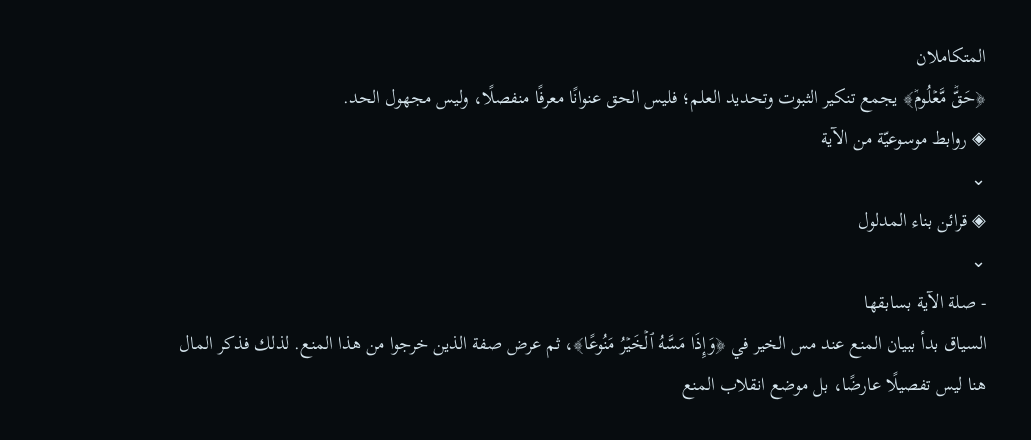المتكاملان
﴿حَقّٞ مَّعۡلُومٞ﴾ يجمع تنكير الثبوت وتحديد العلم؛ فليس الحق عنوانًا معرفًا منفصلًا، وليس مجهول الحد.
◈ روابط موسوعيّة من الآية
⌄
◈ قرائن بناء المدلول
⌄
- صلة الآية بسابقها
السياق بدأ ببيان المنع عند مس الخير في ﴿وَإِذَا مَسَّهُ ٱلۡخَيۡرُ مَنُوعًا﴾، ثم عرض صفة الذين خرجوا من هذا المنع. لذلك فذكر المال هنا ليس تفصيلًا عارضًا، بل موضع انقلاب المنع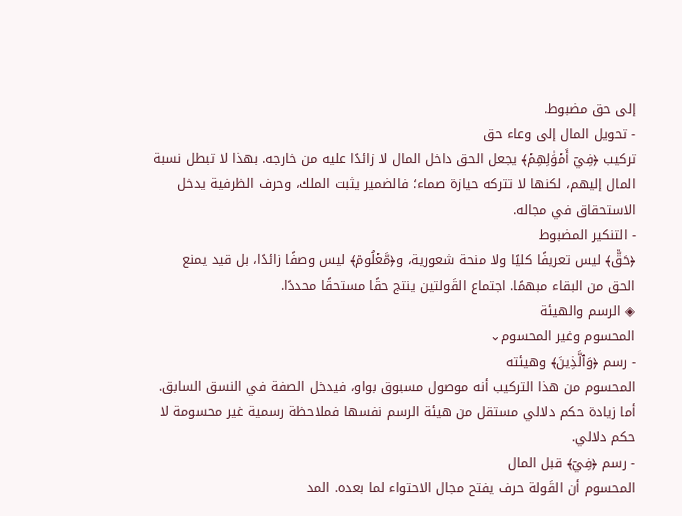إلى حق مضبوط.
- تحويل المال إلى وعاء حق
تركيب ﴿فِيٓ أَمۡوَٰلِهِمۡ﴾ يجعل الحق داخل المال لا زائدًا عليه من خارجه. بهذا لا تبطل نسبة المال إليهم، لكنها لا تتركه حيازة صماء؛ فالضمير يثبت الملك، وحرف الظرفية يدخل الاستحقاق في مجاله.
- التنكير المضبوط
﴿حَقّٞ﴾ ليس تعريفًا كليًا ولا منحة شعورية، و﴿مَّعۡلُومٞ﴾ ليس وصفًا زائدًا، بل قيد يمنع الحق من البقاء مبهمًا. اجتماع القَولتين ينتج حقًا مستحقًا محددًا.
◈ الرسم والهيئة
المحسوم وغير المحسوم⌄
- رسم ﴿وَٱلَّذِينَ﴾ وهيئته
المحسوم من هذا التركيب أنه موصول مسبوق بواو، فيدخل الصفة في النسق السابق. أما زيادة حكم دلالي مستقل من هيئة الرسم نفسها فملاحظة رسمية غير محسومة لا حكم دلالي.
- رسم ﴿فِيٓ﴾ قبل المال
المحسوم أن القَولة حرف يفتح مجال الاحتواء لما بعده. المد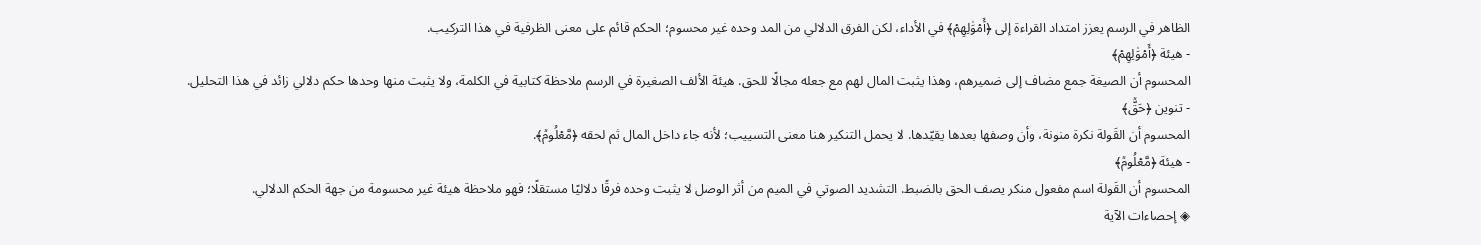الظاهر في الرسم يعزز امتداد القراءة إلى ﴿أَمۡوَٰلِهِمۡ﴾ في الأداء، لكن الفرق الدلالي من المد وحده غير محسوم؛ الحكم قائم على معنى الظرفية في هذا التركيب.
- هيئة ﴿أَمۡوَٰلِهِمۡ﴾
المحسوم أن الصيغة جمع مضاف إلى ضميرهم، وهذا يثبت المال لهم مع جعله مجالًا للحق. هيئة الألف الصغيرة في الرسم ملاحظة كتابية في الكلمة، ولا يثبت منها وحدها حكم دلالي زائد في هذا التحليل.
- تنوين ﴿حَقّٞ﴾
المحسوم أن القَولة نكرة منونة، وأن وصفها بعدها يقيّدها. لا يحمل التنكير هنا معنى التسييب؛ لأنه جاء داخل المال ثم لحقه ﴿مَّعۡلُومٞ﴾.
- هيئة ﴿مَّعۡلُومٞ﴾
المحسوم أن القَولة اسم مفعول منكر يصف الحق بالضبط. التشديد الصوتي في الميم من أثر الوصل لا يثبت وحده فرقًا دلاليًا مستقلًا؛ فهو ملاحظة هيئة غير محسومة من جهة الحكم الدلالي.
◈ إحصاءات الآية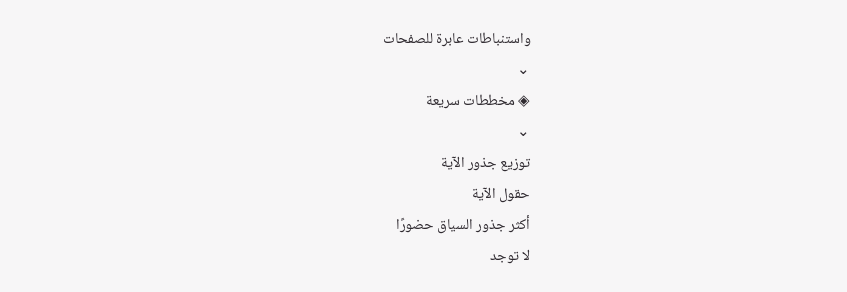واستنباطات عابرة للصفحات
⌄
◈ مخططات سريعة
⌄
توزيع جذور الآية
حقول الآية
أكثر جذور السياق حضورًا
لا توجد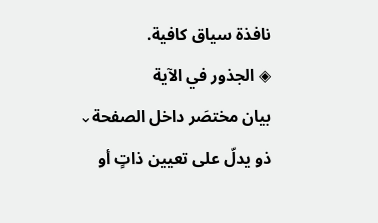نافذة سياق كافية.
◈ الجذور في الآية
بيان مختصَر داخل الصفحة⌄
ذو يدلّ على تعيين ذاتٍ أو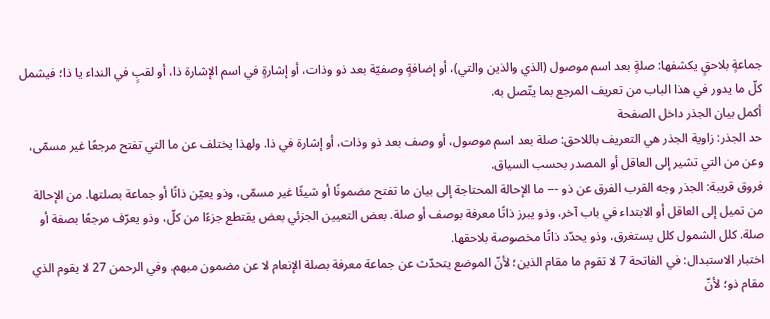جماعةٍ بلاحقٍ يكشفها: صلةٍ بعد اسم موصول (الذي والذين والتي)، أو إضافةٍ وصفيّة بعد ذو وذات، أو إشارةٍ في اسم الإشارة ذا، أو لقبٍ في النداء يا ذا؛ فيشمل كلّ ما يدور في هذا الباب من تعريف المرجع بما يتّصل به.
أكمل بيان الجذر داخل الصفحة
حد الجذر: زاوية الجذر هي التعريف باللاحق: صلة بعد اسم موصول، أو وصف بعد ذو وذات، أو إشارة في ذا. ولهذا يختلف عن ما التي تفتح مرجعًا غير مسمّى، وعن من التي تشير إلى العاقل أو المصدر بحسب السياق.
فروق قريبة: الجذر وجه القرب الفرق عن ذو --- ما الإحالة المحتاجة إلى بيان ما تفتح مضمونًا أو شيئًا غير مسمّى، وذو يعيّن ذاتًا أو جماعة بصلتها. من الإحالة من تميل إلى العاقل أو الابتداء في باب آخر، وذو يبرز ذاتًا معرفة بوصف أو صلة. بعض التعيين الجزئي بعض يقتطع جزءًا من كلّ، وذو يعرّف مرجعًا بصفة أو صلة. كلل الشمول كلل يستغرق، وذو يحدّد ذاتًا مخصوصة بلاحقها.
اختبار الاستبدال: في الفاتحة 7 لا تقوم ما مقام الذين؛ لأنّ الموضع يتحدّث عن جماعة معرفة بصلة الإنعام لا عن مضمون مبهم. وفي الرحمن 27 لا يقوم الذي مقام ذو؛ لأنّ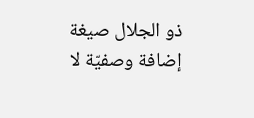ذو الجلال صيغة إضافة وصفيّة لا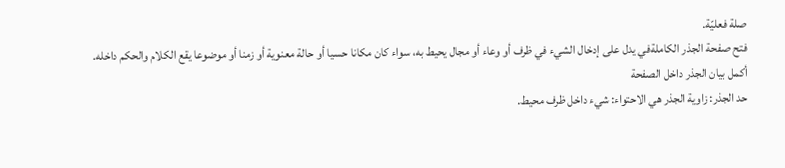صلة فعليّة.
فتح صفحة الجذر الكاملةفي يدل على إدخال الشيء في ظرف أو وعاء أو مجال يحيط به، سواء كان مكانا حسيا أو حالة معنوية أو زمنا أو موضوعا يقع الكلام والحكم داخله.
أكمل بيان الجذر داخل الصفحة
حد الجذر: زاوية الجذر هي الاحتواء: شيء داخل ظرف محيط.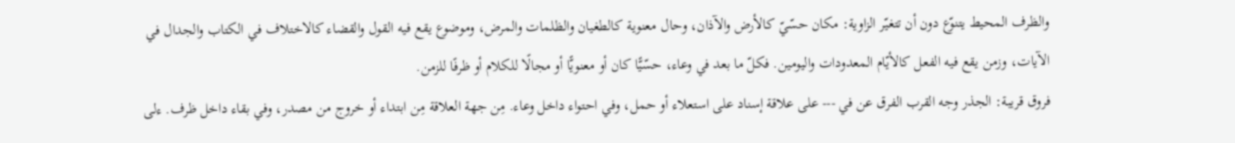والظرف المحيط يتنوّع دون أن تتغيّر الزاوية: مكان حسّيّ كالأرض والآذان، وحال معنوية كالطغيان والظلمات والمرض، وموضوع يقع فيه القول والقضاء كالاختلاف في الكتاب والجدال في الآيات، وزمن يقع فيه الفعل كالأيّام المعدودات واليومين. فكلّ ما بعد في وعاء، حسّيًّا كان أو معنويًّا أو مجالًا للكلام أو ظرفًا للزمن.
فروق قريبة: الجذر وجه القرب الفرق عن في --- على علاقة إسناد على استعلاء أو حمل، وفي احتواء داخل وعاء. مِن جهة العلاقة مِن ابتداء أو خروج من مصدر، وفي بقاء داخل ظرف. ءلى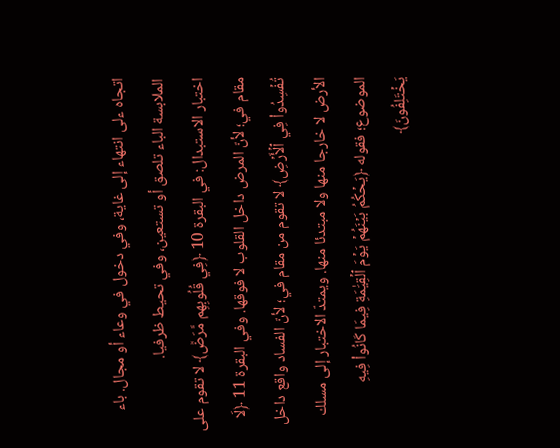اتجاه ءلى انتهاء إلى غاية، وفي دخول في وعاء أو مجال. باء الملابسة الباء تلصق أو تستعين، وفي تحيط ظرفيا.
اختبار الاستبدال: في البقرة 10 ﴿فِي قُلُوبِهِم مَّرَضٞ﴾ لا تقوم على مقام في؛ لأنّ المرض داخل القلوب لا فوقها. وفي البقرة 11 ﴿لَا تُفۡسِدُواْ فِي ٱلۡأَرۡضِ﴾ لا تقوم من مقام في؛ لأنّ الفساد واقع داخل الأرض لا خارجا منها ولا مبتدئا منها. ويمتدّ الاختبار إلى مسلك الموضوع؛ فقوله ﴿يَحۡكُمُ بَيۡنَهُمۡ يَوۡمَ ٱلۡقِيَٰمَةِ فِيمَا كَانُواْ فِيهِ يَخۡتَلِفُونَ﴾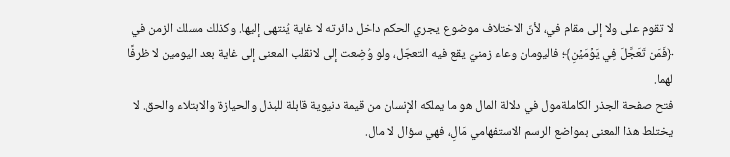لا تقوم على ولا إلى مقام في، لأنّ الاختلاف موضوع يجري الحكم داخل دائرته لا غاية يُنتهى إليها. وكذلك مسلك الزمن في ﴿فَمَن تَعَجَّلَ فِي يَوۡمَيۡنِ﴾؛ فاليومان وعاء زمنيّ يقع فيه التعجّل، ولو وُضِعت إلى لانقلب المعنى إلى غاية بعد اليومين لا ظرفًا لهما.
فتح صفحة الجذر الكاملةمول في دلالة المال هو ما يملكه الإنسان من قيمة دنيوية قابلة للبذل والحيازة والابتلاء والحق. لا يختلط هذا المعنى بمواضع الرسم الاستفهامي مَالِ، فهي سؤال لا مال.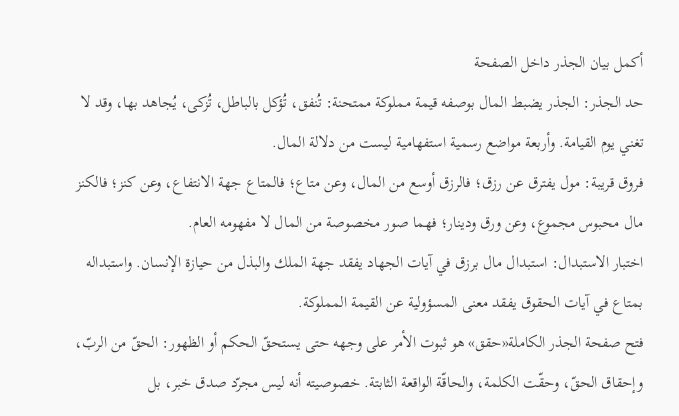أكمل بيان الجذر داخل الصفحة
حد الجذر: الجذر يضبط المال بوصفه قيمة مملوكة ممتحنة: تُنفق، تُؤكل بالباطل، تُزكى، يُجاهد بها، وقد لا تغني يوم القيامة. وأربعة مواضع رسمية استفهامية ليست من دلالة المال.
فروق قريبة: مول يفترق عن رزق؛ فالرزق أوسع من المال، وعن متاع؛ فالمتاع جهة الانتفاع، وعن كنز؛ فالكنز مال محبوس مجموع، وعن ورق ودينار؛ فهما صور مخصوصة من المال لا مفهومه العام.
اختبار الاستبدال: استبدال مال برزق في آيات الجهاد يفقد جهة الملك والبذل من حيازة الإنسان. واستبداله بمتاع في آيات الحقوق يفقد معنى المسؤولية عن القيمة المملوكة.
فتح صفحة الجذر الكاملة«حقق» هو ثبوت الأمر على وجهه حتى يستحقّ الحكم أو الظهور: الحقّ من الربّ، وإحقاق الحقّ، وحقّت الكلمة، والحاقّة الواقعة الثابتة. خصوصيته أنه ليس مجرّد صدق خبر، بل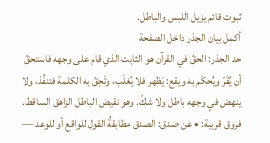ثبوت قائم يزيل اللبس والباطل.
أكمل بيان الجذر داخل الصفحة
حد الجذر: الحقّ في القرآن هو الثابت الذي قام على وجهه فاستحقّ أن يُقَرّ ويُحكَم به ويقع: يَظهر فلا يُغلَب، وتَحِقّ به الكلمة فتنفُذ، ولا ينهض في وجهه باطل ولا شكّ. وهو نقيض الباطل الزاهق الساقط.
فروق قريبة: • عن صدق: الصدق مطابقةُ القول للواقع أو للوعد —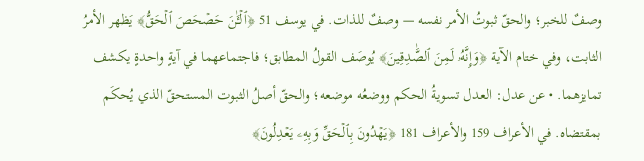وصفٌ للخبر؛ والحقّ ثبوتُ الأمر نفسه — وصفٌ للذات. في يوسف 51 ﴿ٱلۡـَٰٔنَ حَصۡحَصَ ٱلۡحَقُّ﴾ يَظهر الأمرُ الثابت، وفي ختام الآية ﴿وَإِنَّهُۥ لَمِنَ ٱلصَّٰدِقِينَ﴾ يُوصَف القولُ المطابق؛ فاجتماعهما في آيةٍ واحدةٍ يكشف تمايزهما. • عن عدل: العدل تسويةُ الحكم ووضعُه موضعه؛ والحقّ أصلُ الثبوت المستحقّ الذي يُحكَم بمقتضاه. في الأعراف 159 والأعراف 181 ﴿يَهۡدُونَ بِٱلۡحَقِّ وَبِهِۦ يَعۡدِلُونَ﴾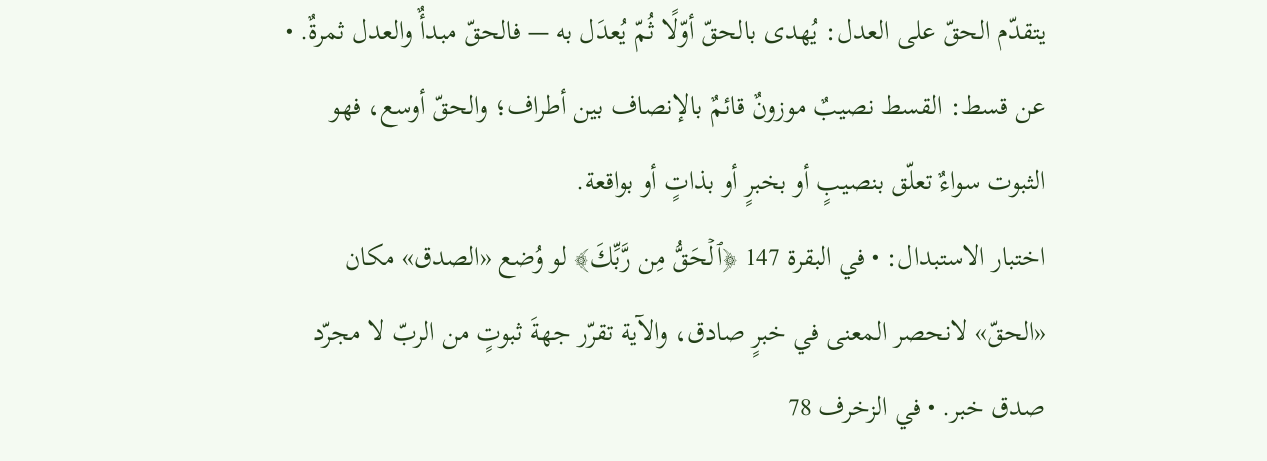يتقدّم الحقّ على العدل: يُهدى بالحقّ أوّلًا ثُمّ يُعدَل به — فالحقّ مبدأٌ والعدل ثمرةٌ. • عن قسط: القسط نصيبٌ موزونٌ قائمٌ بالإنصاف بين أطراف؛ والحقّ أوسع، فهو الثبوت سواءٌ تعلّق بنصيبٍ أو بخبرٍ أو بذاتٍ أو بواقعة.
اختبار الاستبدال: • في البقرة 147 ﴿ٱلۡحَقُّ مِن رَّبِّكَ﴾ لو وُضع «الصدق» مكان «الحقّ» لانحصر المعنى في خبرٍ صادق، والآية تقرّر جهةَ ثبوتٍ من الربّ لا مجرّد صدق خبر. • في الزخرف 78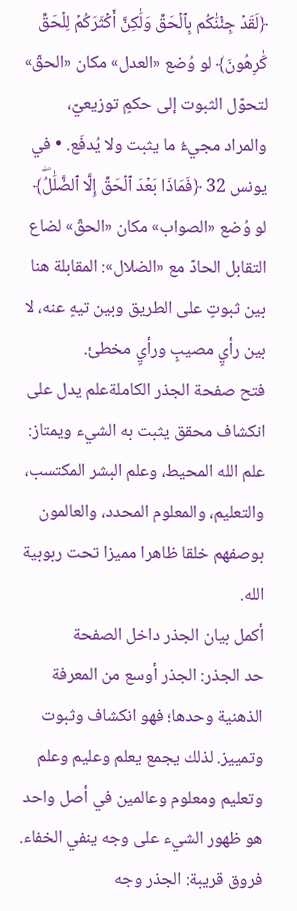﴿لَقَدۡ جِئۡنَٰكُم بِٱلۡحَقِّ وَلَٰكِنَّ أَكۡثَرَكُمۡ لِلۡحَقِّ كَٰرِهُونَ﴾ لو وُضع «العدل» مكان «الحقّ» لتحوّل الثبوت إلى حكمٍ توزيعيّ، والمراد مجيءُ ما يثبت ولا يُدفَع. • في يونس 32 ﴿فَمَاذَا بَعۡدَ ٱلۡحَقِّ إِلَّا ٱلضَّلَٰلُۖ﴾ لو وُضع «الصواب» مكان «الحقّ» لضاع التقابل الحادّ مع «الضلال»: المقابلة هنا بين ثبوتٍ على الطريق وبين تيهٍ عنه، لا بين رأيٍ مصيبٍ ورأيٍ مخطئ.
فتح صفحة الجذر الكاملةعلم يدل على انكشاف محقق يثبت به الشيء ويمتاز: علم الله المحيط، وعلم البشر المكتسب، والتعليم، والمعلوم المحدد، والعالمون بوصفهم خلقا ظاهرا مميزا تحت ربوبية الله.
أكمل بيان الجذر داخل الصفحة
حد الجذر: الجذر أوسع من المعرفة الذهنية وحدها؛ فهو انكشاف وثبوت وتمييز. لذلك يجمع يعلم وعليم وعلم وتعليم ومعلوم وعالمين في أصل واحد هو ظهور الشيء على وجه ينفي الخفاء.
فروق قريبة: الجذر وجه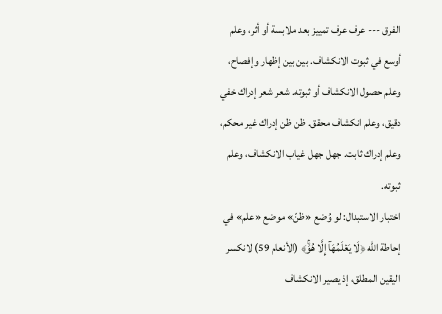الفرق --- عرف عرف تمييز بعد ملابسة أو أثر، وعلم أوسع في ثبوت الانكشاف. بين بين إظهار وإفصاح، وعلم حصول الانكشاف أو ثبوته. شعر شعر إدراك خفي دقيق، وعلم انكشاف محقق. ظن ظن إدراك غير محكم، وعلم إدراك ثابت. جهل جهل غياب الانكشاف، وعلم ثبوته.
اختبار الاستبدال: لو وُضع «ظنّ» موضع «علم» في إحاطة الله ﴿لَا يَعۡلَمُهَآ إِلَّا هُوَۚ﴾ (الأنعام 59) لانكسر اليقين المطلق، إذ يصير الانكشاف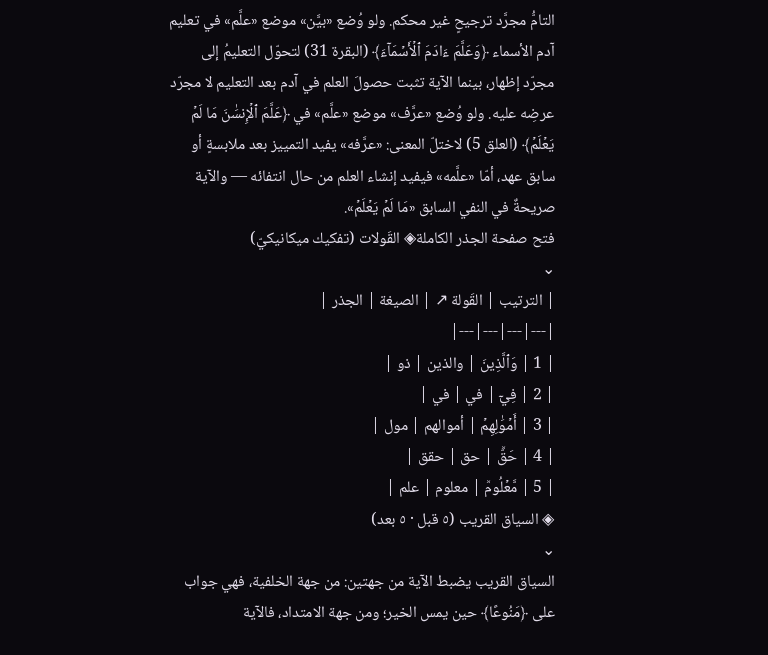التامُّ مجرَّد ترجيحٍ غير محكم. ولو وُضع «بيَّن» موضع «علَّم» في تعليم آدم الأسماء ﴿وَعَلَّمَ ءَادَمَ ٱلۡأَسۡمَآءَ﴾ (البقرة 31) لتحوّل التعليمُ إلى مجرّد إظهار، بينما الآية تثبت حصولَ العلم في آدم بعد التعليم لا مجرّد عرضِه عليه. ولو وُضع «عرَّف» موضع «علَّم» في ﴿عَلَّمَ ٱلۡإِنسَٰنَ مَا لَمۡ يَعۡلَمۡ﴾ (العلق 5) لاختلّ المعنى: «عرَّفه» يفيد التمييز بعد ملابسةٍ أو سابق عهد، أمّا «علَّمه» فيفيد إنشاء العلم من حال انتفائه — والآية صريحةٌ في النفي السابق «مَا لَمۡ يَعۡلَمۡ».
فتح صفحة الجذر الكاملة◈ القَولات (تفكيك ميكانيكيّ)
⌄
| الترتيب | القَولة ↗ | الصيغة | الجذر |
|---|---|---|---|
| 1 | وَٱلَّذِينَ | والذين | ذو |
| 2 | فِيٓ | في | في |
| 3 | أَمۡوَٰلِهِمۡ | أموالهم | مول |
| 4 | حَقّٞ | حق | حقق |
| 5 | مَّعۡلُومٞ | معلوم | علم |
◈ السياق القريب (٥ قبل · ٥ بعد)
⌄
السياق القريب يضبط الآية من جهتين: من جهة الخلفية، فهي جواب على ﴿مَنُوعًا﴾ حين يمس الخير؛ ومن جهة الامتداد، فالآية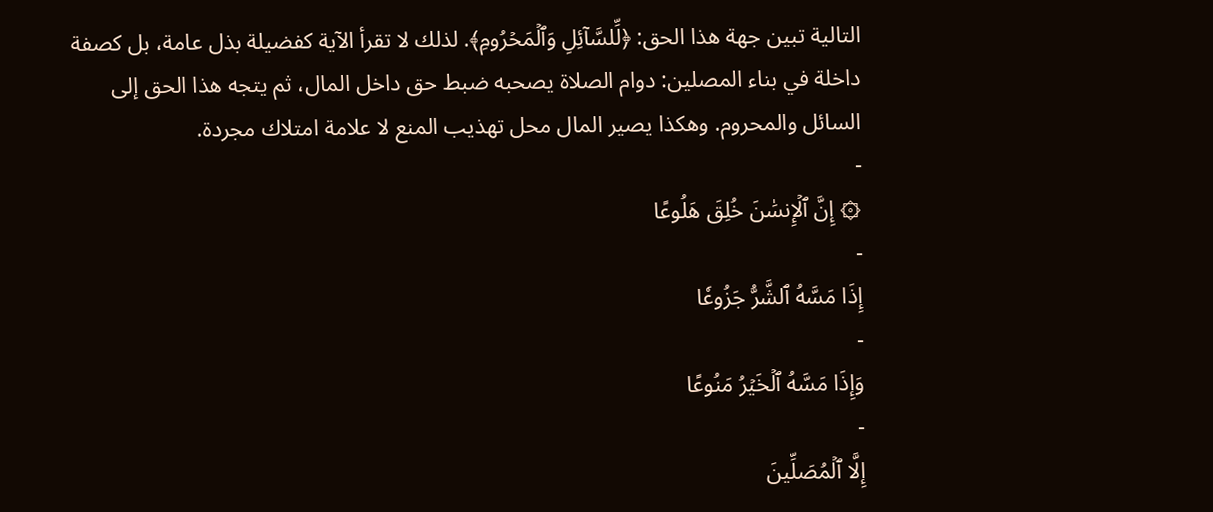التالية تبين جهة هذا الحق: ﴿لِّلسَّآئِلِ وَٱلۡمَحۡرُومِ﴾. لذلك لا تقرأ الآية كفضيلة بذل عامة، بل كصفة داخلة في بناء المصلين: دوام الصلاة يصحبه ضبط حق داخل المال، ثم يتجه هذا الحق إلى السائل والمحروم. وهكذا يصير المال محل تهذيب المنع لا علامة امتلاك مجردة.
-
۞ إِنَّ ٱلۡإِنسَٰنَ خُلِقَ هَلُوعًا
-
إِذَا مَسَّهُ ٱلشَّرُّ جَزُوعٗا
-
وَإِذَا مَسَّهُ ٱلۡخَيۡرُ مَنُوعًا
-
إِلَّا ٱلۡمُصَلِّينَ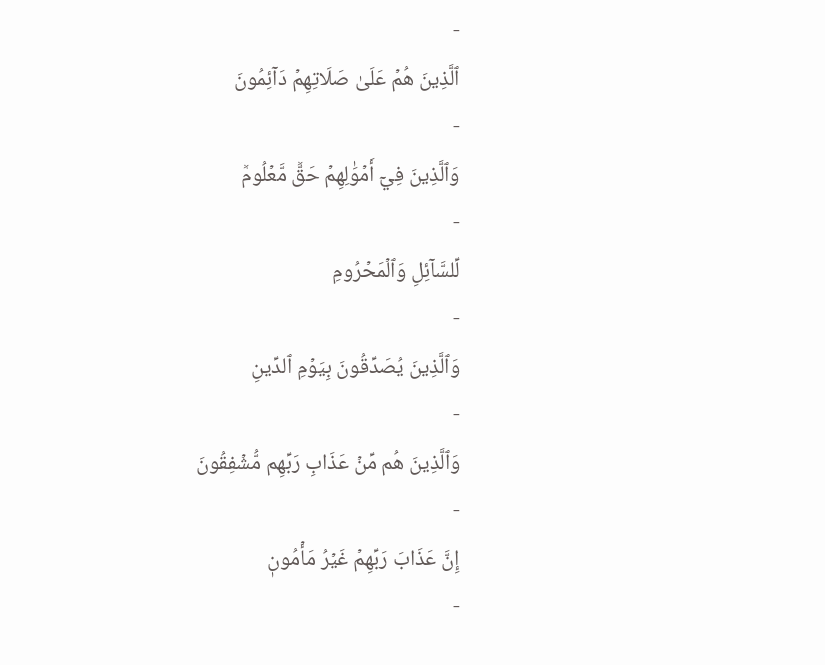-
ٱلَّذِينَ هُمۡ عَلَىٰ صَلَاتِهِمۡ دَآئِمُونَ
-
وَٱلَّذِينَ فِيٓ أَمۡوَٰلِهِمۡ حَقّٞ مَّعۡلُومٞ
-
لِّلسَّآئِلِ وَٱلۡمَحۡرُومِ
-
وَٱلَّذِينَ يُصَدِّقُونَ بِيَوۡمِ ٱلدِّينِ
-
وَٱلَّذِينَ هُم مِّنۡ عَذَابِ رَبِّهِم مُّشۡفِقُونَ
-
إِنَّ عَذَابَ رَبِّهِمۡ غَيۡرُ مَأۡمُونٖ
-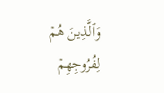وَٱلَّذِينَ هُمۡ لِفُرُوجِهِمۡ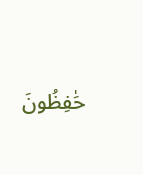حَٰفِظُونَ